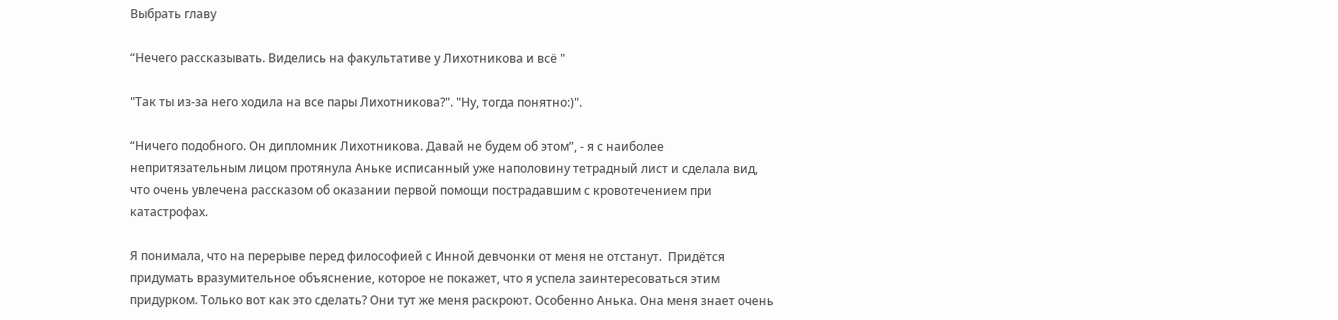Выбрать главу

“Нечего рассказывать. Виделись на факультативе у Лихотникова и всё "

"Так ты из-за него ходила на все пары Лихотникова?". "Ну, тогда понятно:)".

“Ничего подобного. Он дипломник Лихотникова. Давай не будем об этом”, - я с наиболее непритязательным лицом протянула Аньке исписанный уже наполовину тетрадный лист и сделала вид, что очень увлечена рассказом об оказании первой помощи пострадавшим с кровотечением при катастрофах.

Я понимала, что на перерыве перед философией с Инной девчонки от меня не отстанут.  Придётся придумать вразумительное объяснение, которое не покажет, что я успела заинтересоваться этим придурком. Только вот как это сделать? Они тут же меня раскроют. Особенно Анька. Она меня знает очень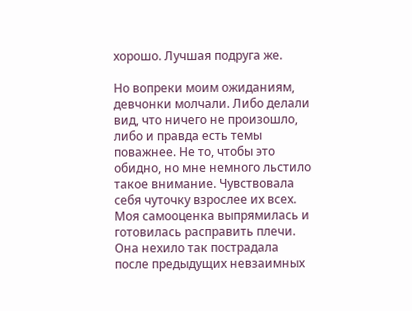хорошо. Лучшая подруга же.

Но вопреки моим ожиданиям, девчонки молчали. Либо делали вид, что ничего не произошло, либо и правда есть темы поважнее. Не то, чтобы это обидно, но мне немного льстило такое внимание. Чувствовала себя чуточку взрослее их всех. Моя самооценка выпрямилась и готовилась расправить плечи. Она нехило так пострадала после предыдущих невзаимных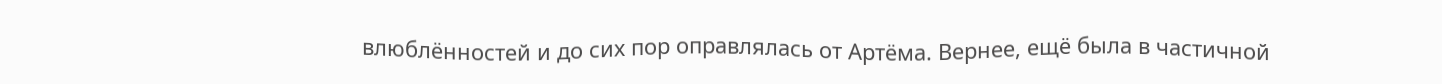влюблённостей и до сих пор оправлялась от Артёма. Вернее, ещё была в частичной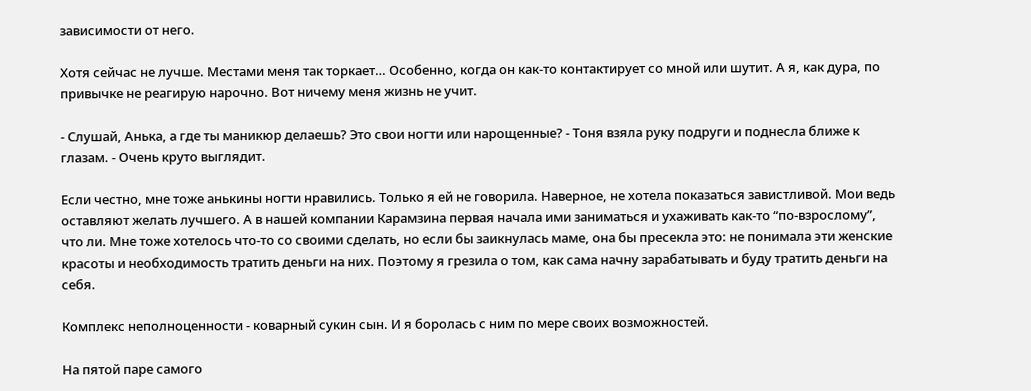зависимости от него.

Хотя сейчас не лучше. Местами меня так торкает… Особенно, когда он как-то контактирует со мной или шутит. А я, как дура, по привычке не реагирую нарочно. Вот ничему меня жизнь не учит.

- Слушай, Анька, а где ты маникюр делаешь? Это свои ногти или нарощенные? - Тоня взяла руку подруги и поднесла ближе к глазам. - Очень круто выглядит.

Если честно, мне тоже анькины ногти нравились. Только я ей не говорила. Наверное, не хотела показаться завистливой. Мои ведь оставляют желать лучшего. А в нашей компании Карамзина первая начала ими заниматься и ухаживать как-то “по-взрослому”, что ли. Мне тоже хотелось что-то со своими сделать, но если бы заикнулась маме, она бы пресекла это: не понимала эти женские красоты и необходимость тратить деньги на них. Поэтому я грезила о том, как сама начну зарабатывать и буду тратить деньги на себя.

Комплекс неполноценности - коварный сукин сын. И я боролась с ним по мере своих возможностей.

На пятой паре самого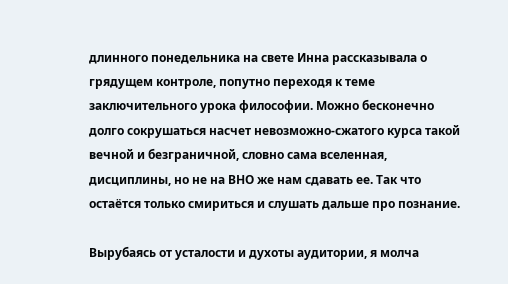длинного понедельника на свете Инна рассказывала о грядущем контроле, попутно переходя к теме заключительного урока философии. Можно бесконечно долго сокрушаться насчет невозможно-сжатого курса такой вечной и безграничной, словно сама вселенная, дисциплины, но не на ВНО же нам сдавать ее. Так что остаётся только смириться и слушать дальше про познание.

Вырубаясь от усталости и духоты аудитории, я молча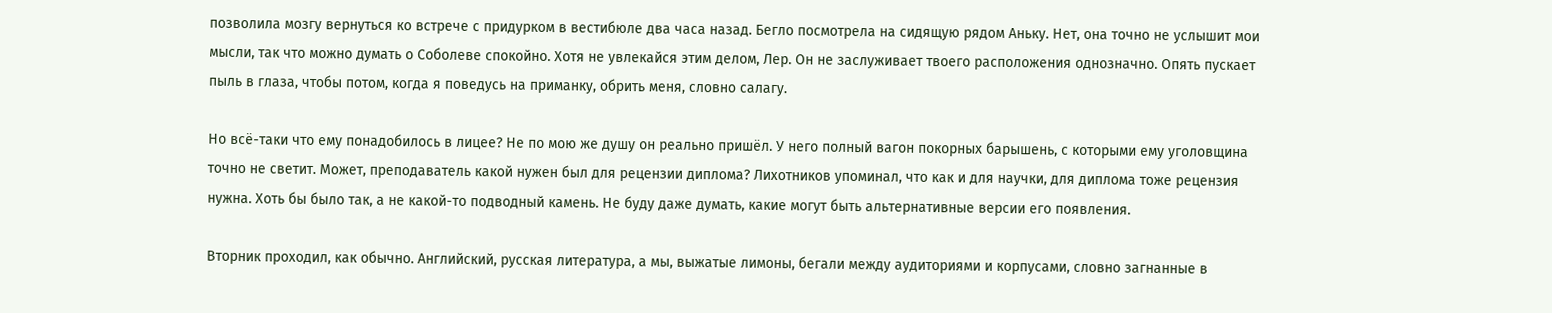позволила мозгу вернуться ко встрече с придурком в вестибюле два часа назад. Бегло посмотрела на сидящую рядом Аньку. Нет, она точно не услышит мои мысли, так что можно думать о Соболеве спокойно. Хотя не увлекайся этим делом, Лер. Он не заслуживает твоего расположения однозначно. Опять пускает пыль в глаза, чтобы потом, когда я поведусь на приманку, обрить меня, словно салагу.

Но всё-таки что ему понадобилось в лицее? Не по мою же душу он реально пришёл. У него полный вагон покорных барышень, с которыми ему уголовщина точно не светит. Может, преподаватель какой нужен был для рецензии диплома? Лихотников упоминал, что как и для научки, для диплома тоже рецензия нужна. Хоть бы было так, а не какой-то подводный камень. Не буду даже думать, какие могут быть альтернативные версии его появления.

Вторник проходил, как обычно. Английский, русская литература, а мы, выжатые лимоны, бегали между аудиториями и корпусами, словно загнанные в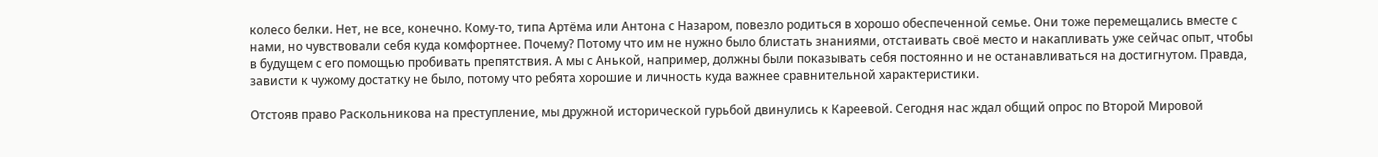колесо белки. Нет, не все, конечно. Кому-то, типа Артёма или Антона с Назаром, повезло родиться в хорошо обеспеченной семье. Они тоже перемещались вместе с нами, но чувствовали себя куда комфортнее. Почему? Потому что им не нужно было блистать знаниями, отстаивать своё место и накапливать уже сейчас опыт, чтобы в будущем с его помощью пробивать препятствия. А мы с Анькой, например, должны были показывать себя постоянно и не останавливаться на достигнутом. Правда, зависти к чужому достатку не было, потому что ребята хорошие и личность куда важнее сравнительной характеристики.

Отстояв право Раскольникова на преступление, мы дружной исторической гурьбой двинулись к Кареевой. Сегодня нас ждал общий опрос по Второй Мировой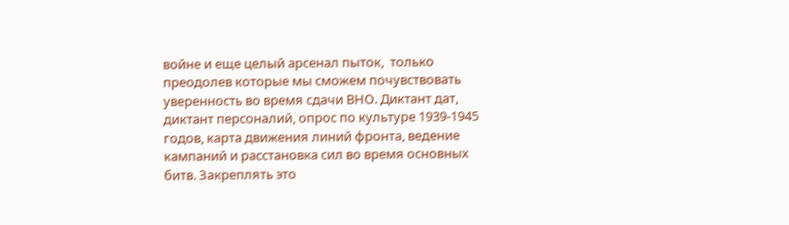войне и еще целый арсенал пыток,  только преодолев которые мы сможем почувствовать уверенность во время сдачи ВНО. Диктант дат, диктант персоналий, опрос по культуре 1939-1945 годов, карта движения линий фронта, ведение кампаний и расстановка сил во время основных битв. Закреплять это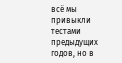всё мы привыкли тестами предыдущих годов, но в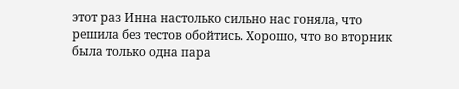этот раз Инна настолько сильно нас гоняла, что решила без тестов обойтись. Хорошо, что во вторник была только одна пара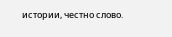истории, честно слово.